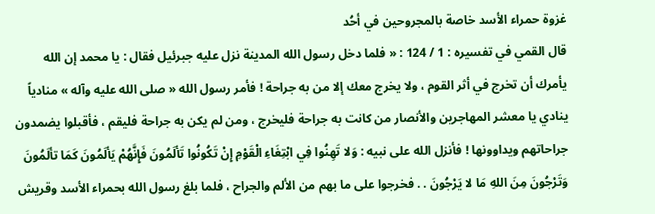غزوة حمراء الأسد خاصة بالمجروحين في أحُد
قال القمي في تفسيره : 1 / 124 : « فلما دخل رسول الله المدينة نزل عليه جبرئيل فقال : يا محمد إن الله يأمرك أن تخرج في أثر القوم ، ولا يخرج معك إلا من به جراحة ! فأمر رسول الله « صلى الله عليه وآله » منادياً ينادي يا معشر المهاجرين والأنصار من كانت به جراحة فليخرج ، ومن لم يكن به جراحة فليقم ، فأقبلوا يضمدون جراحاتهم ويداوونها ! فأنزل الله على نبيه : وَلا تَهِنُوا فِي ابْتِغَاءِ الْقَوْمِ إِنْ تَكُونُوا تَألَمُونَ فَإِنَّهُمْ يَألَمُونَ كَمَا تألَمُونَ وَتَرْجُونَ مِنَ اللهِ مَا لا يَرْجُونَ . . فخرجوا على ما بهم من الألم والجراح ، فلما بلغ رسول الله بحمراء الأسد وقريش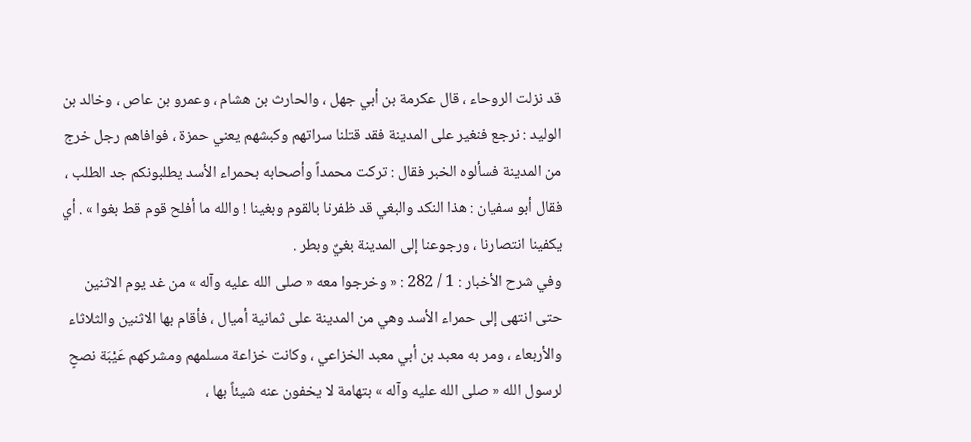قد نزلت الروحاء ، قال عكرمة بن أبي جهل ، والحارث بن هشام ، وعمرو بن عاص ، وخالد بن الوليد : نرجع فنغير على المدينة فقد قتلنا سراتهم وكبشهم يعني حمزة ، فوافاهم رجل خرج من المدينة فسألوه الخبر فقال : تركت محمداً وأصحابه بحمراء الأسد يطلبونكم جد الطلب ، فقال أبو سفيان : هذا النكد والبغي قد ظفرنا بالقوم وبغينا ! والله ما أفلح قوم قط بغوا » . أي يكفينا انتصارنا ، ورجوعنا إلى المدينة بغيٌ وبطر .
وفي شرح الأخبار : 1 / 282 : « وخرجوا معه « صلى الله عليه وآله » من غد يوم الاثنين حتى انتهى إلى حمراء الأسد وهي من المدينة على ثمانية أميال ، فأقام بها الاثنين والثلاثاء والأربعاء ، ومر به معبد بن أبي معبد الخزاعي ، وكانت خزاعة مسلمهم ومشركهم عَيْبَة نصحٍ لرسول الله « صلى الله عليه وآله » بتهامة لا يخفون عنه شيئاً بها ،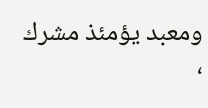ومعبد يؤمئذ مشرك ،